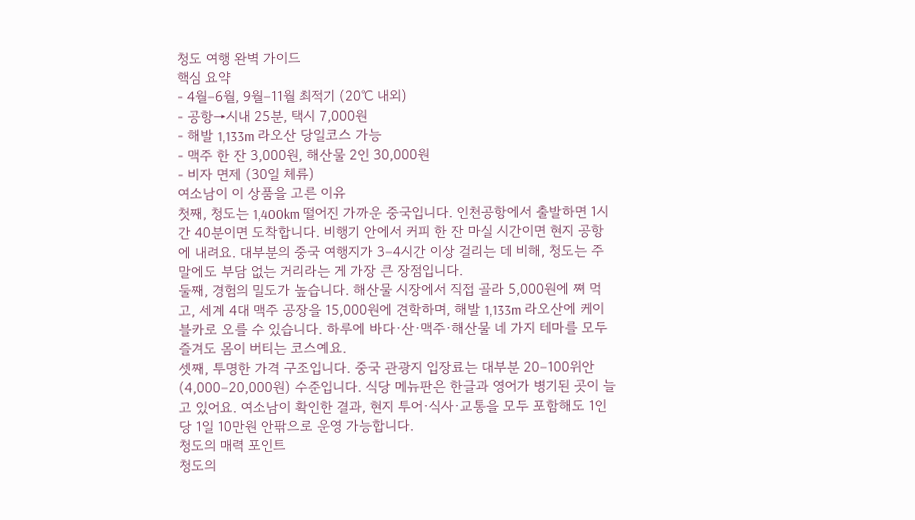청도 여행 완벽 가이드
핵심 요약
- 4월–6월, 9월–11월 최적기 (20℃ 내외)
- 공항→시내 25분, 택시 7,000원
- 해발 1,133m 라오산 당일코스 가능
- 맥주 한 잔 3,000원, 해산물 2인 30,000원
- 비자 면제 (30일 체류)
여소남이 이 상품을 고른 이유
첫째, 청도는 1,400km 떨어진 가까운 중국입니다. 인천공항에서 출발하면 1시간 40분이면 도착합니다. 비행기 안에서 커피 한 잔 마실 시간이면 현지 공항에 내려요. 대부분의 중국 여행지가 3–4시간 이상 걸리는 데 비해, 청도는 주말에도 부담 없는 거리라는 게 가장 큰 장점입니다.
둘째, 경험의 밀도가 높습니다. 해산물 시장에서 직접 골라 5,000원에 쪄 먹고, 세계 4대 맥주 공장을 15,000원에 견학하며, 해발 1,133m 라오산에 케이블카로 오를 수 있습니다. 하루에 바다·산·맥주·해산물 네 가지 테마를 모두 즐겨도 몸이 버티는 코스예요.
셋째, 투명한 가격 구조입니다. 중국 관광지 입장료는 대부분 20–100위안(4,000–20,000원) 수준입니다. 식당 메뉴판은 한글과 영어가 병기된 곳이 늘고 있어요. 여소남이 확인한 결과, 현지 투어·식사·교통을 모두 포함해도 1인당 1일 10만원 안팎으로 운영 가능합니다.
청도의 매력 포인트
청도의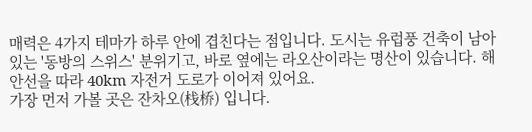매력은 4가지 테마가 하루 안에 겹친다는 점입니다. 도시는 유럽풍 건축이 남아 있는 '동방의 스위스' 분위기고, 바로 옆에는 라오산이라는 명산이 있습니다. 해안선을 따라 40km 자전거 도로가 이어져 있어요.
가장 먼저 가볼 곳은 잔차오(栈桥) 입니다.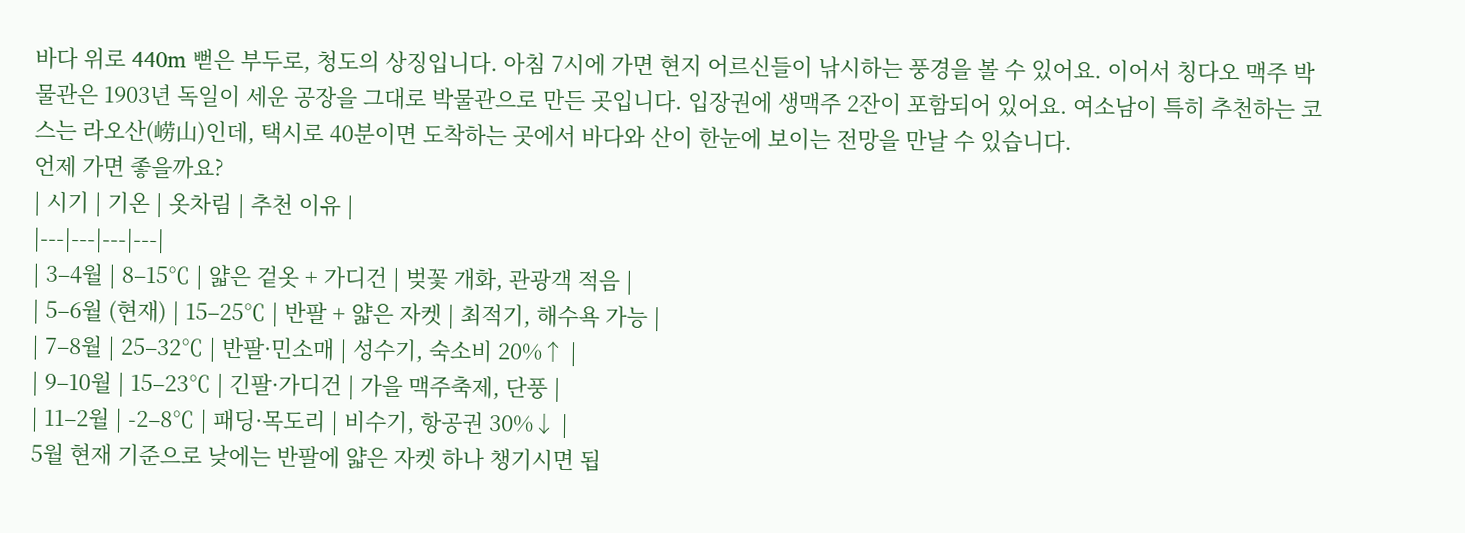바다 위로 440m 뻗은 부두로, 청도의 상징입니다. 아침 7시에 가면 현지 어르신들이 낚시하는 풍경을 볼 수 있어요. 이어서 칭다오 맥주 박물관은 1903년 독일이 세운 공장을 그대로 박물관으로 만든 곳입니다. 입장권에 생맥주 2잔이 포함되어 있어요. 여소남이 특히 추천하는 코스는 라오산(崂山)인데, 택시로 40분이면 도착하는 곳에서 바다와 산이 한눈에 보이는 전망을 만날 수 있습니다.
언제 가면 좋을까요?
| 시기 | 기온 | 옷차림 | 추천 이유 |
|---|---|---|---|
| 3–4월 | 8–15℃ | 얇은 겉옷 + 가디건 | 벚꽃 개화, 관광객 적음 |
| 5–6월 (현재) | 15–25℃ | 반팔 + 얇은 자켓 | 최적기, 해수욕 가능 |
| 7–8월 | 25–32℃ | 반팔·민소매 | 성수기, 숙소비 20%↑ |
| 9–10월 | 15–23℃ | 긴팔·가디건 | 가을 맥주축제, 단풍 |
| 11–2월 | -2–8℃ | 패딩·목도리 | 비수기, 항공권 30%↓ |
5월 현재 기준으로 낮에는 반팔에 얇은 자켓 하나 챙기시면 됩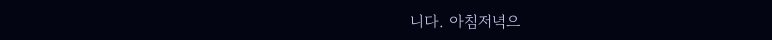니다. 아침저녁으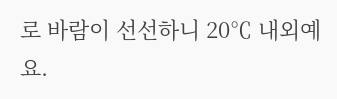로 바람이 선선하니 20℃ 내외예요.